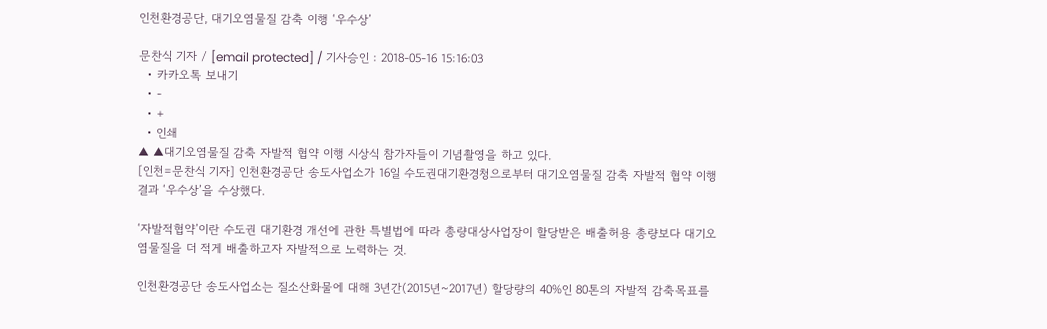인천환경공단, 대기오염물질 감축 이행 ‘우수상’

문찬식 기자 / [email protected] / 기사승인 : 2018-05-16 15:16:03
  • 카카오톡 보내기
  • -
  • +
  • 인쇄
▲ ▲대기오염물질 감축 자발적 협약 이행 시상식 참가자들이 기념촬영을 하고 있다.
[인천=문찬식 기자] 인천환경공단 송도사업소가 16일 수도권대기환경청으로부터 대기오염물질 감축 자발적 협약 이행결과 ‘우수상’을 수상했다.

‘자발적협약’이란 수도권 대기환경 개선에 관한 특별법에 따라 총량대상사업장이 할당받은 배출허용 총량보다 대기오염물질을 더 적게 배출하고자 자발적으로 노력하는 것.

인천환경공단 송도사업소는 질소산화물에 대해 3년간(2015년~2017년) 할당량의 40%인 80톤의 자발적 감축목표를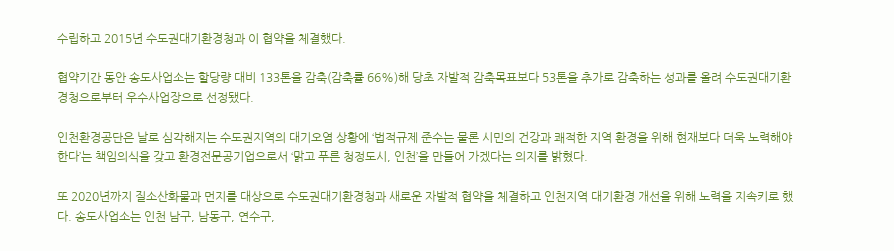수립하고 2015년 수도권대기환경청과 이 협약을 체결했다.

협약기간 동안 송도사업소는 할당량 대비 133톤을 감축(감축률 66%)해 당초 자발적 감축목표보다 53톤을 추가로 감축하는 성과를 올려 수도권대기환경청으로부터 우수사업장으로 선정됐다.

인천환경공단은 날로 심각해지는 수도권지역의 대기오염 상황에 ‘법적규제 준수는 물론 시민의 건강과 쾌적한 지역 환경을 위해 현재보다 더욱 노력해야 한다’는 책임의식을 갖고 환경전문공기업으로서 ‘맑고 푸른 청정도시, 인천’을 만들어 가겠다는 의지를 밝혔다.

또 2020년까지 질소산화물과 먼지를 대상으로 수도권대기환경청과 새로운 자발적 협약을 체결하고 인천지역 대기환경 개선을 위해 노력을 지속키로 했다. 송도사업소는 인천 남구, 남동구, 연수구,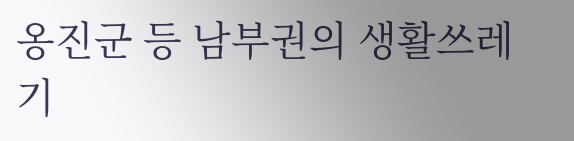옹진군 등 남부권의 생활쓰레기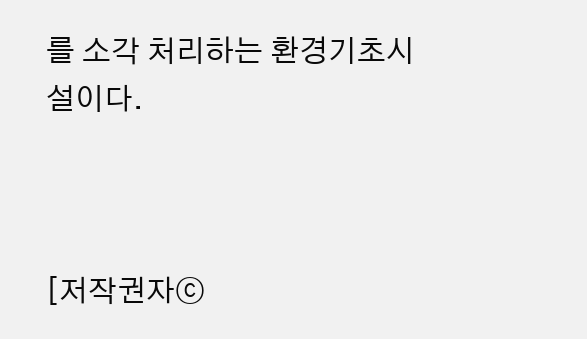를 소각 처리하는 환경기초시설이다.



[저작권자ⓒ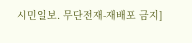시민일보. 무단전재-재배포 금지]